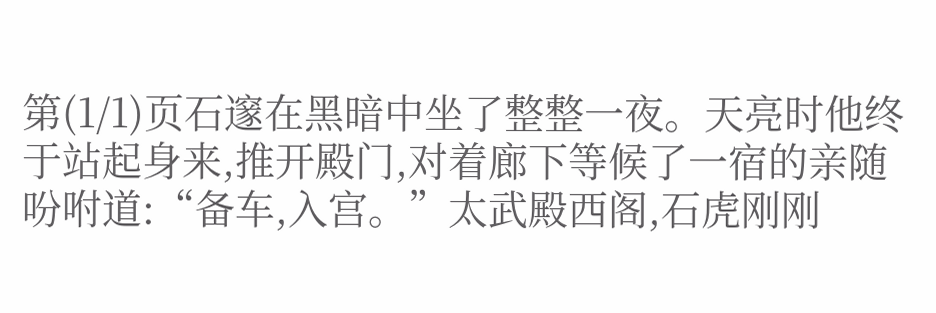第(1/1)页石邃在黑暗中坐了整整一夜。天亮时他终于站起身来,推开殿门,对着廊下等候了一宿的亲随吩咐道:“备车,入宫。”太武殿西阁,石虎刚刚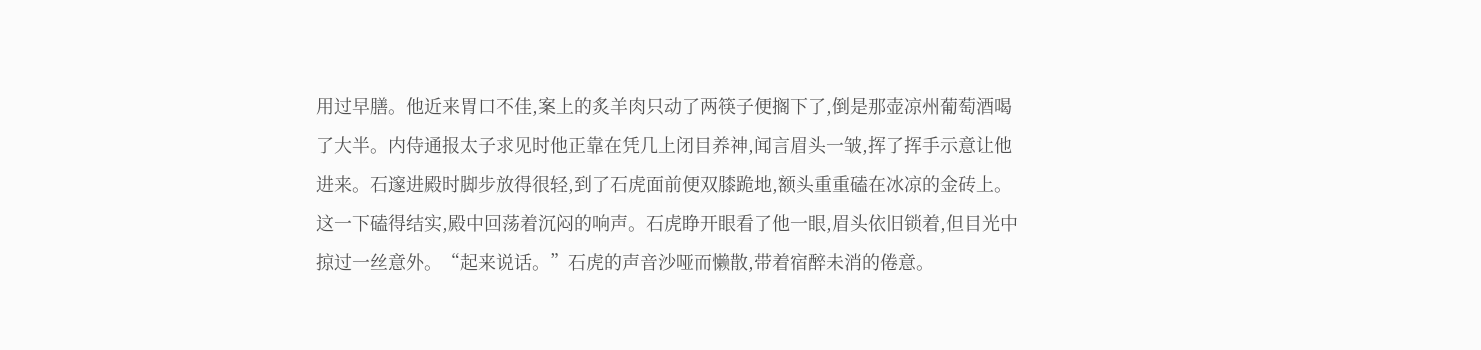用过早膳。他近来胃口不佳,案上的炙羊肉只动了两筷子便搁下了,倒是那壶凉州葡萄酒喝了大半。内侍通报太子求见时他正靠在凭几上闭目养神,闻言眉头一皱,挥了挥手示意让他进来。石邃进殿时脚步放得很轻,到了石虎面前便双膝跪地,额头重重磕在冰凉的金砖上。这一下磕得结实,殿中回荡着沉闷的响声。石虎睁开眼看了他一眼,眉头依旧锁着,但目光中掠过一丝意外。“起来说话。”石虎的声音沙哑而懒散,带着宿醉未消的倦意。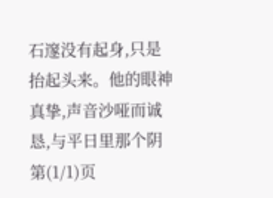石邃没有起身,只是抬起头来。他的眼神真挚,声音沙哑而诚恳,与平日里那个阴第(1/1)页